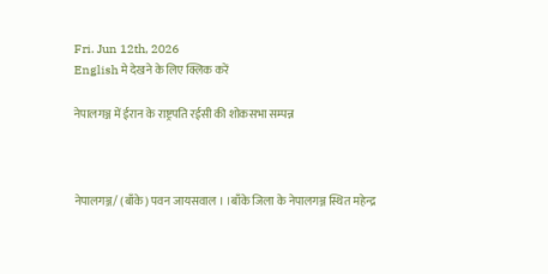Fri. Jun 12th, 2026
English मे देखने के लिए क्लिक करें

नेपालगञ्ज में ईरान के राष्ट्रपति रईसी की शोकसभा सम्पन्न



नेपालगञ्ज/ (बाँके) पवन जायसवाल । ।बाँके जिला के नेपालगञ्ज स्थित महेन्द्र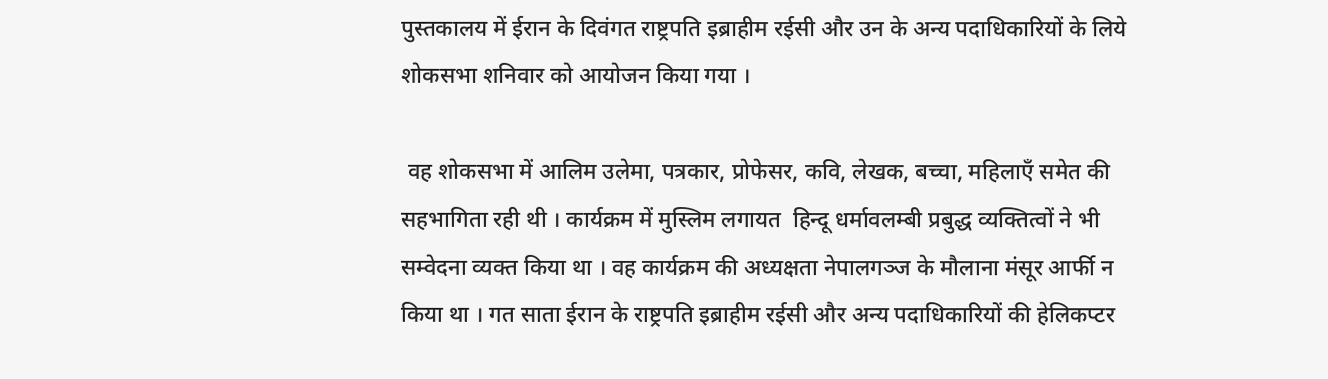पुस्तकालय में ईरान के दिवंगत राष्ट्रपति इब्राहीम रईसी और उन के अन्य पदाधिकारियों के लिये  शोकसभा शनिवार को आयोजन किया गया ।

 वह शोकसभा में आलिम उलेमा, पत्रकार, प्रोफेसर, कवि, लेखक, बच्चा, महिलाएँ समेत की सहभागिता रही थी । कार्यक्रम में मुस्लिम लगायत  हिन्दू धर्मावलम्बी प्रबुद्ध व्यक्तित्वों ने भी सम्वेदना व्यक्त किया था । वह कार्यक्रम की अध्यक्षता नेपालगञ्ज के मौलाना मंसूर आर्फी न किया था । गत साता ईरान के राष्ट्रपति इब्राहीम रईसी और अन्य पदाधिकारियों की हेलिकप्टर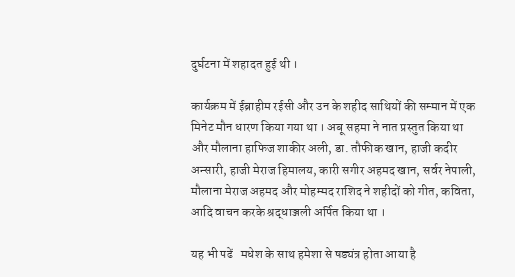दुर्घटना में शहादत हुई थी ।

कार्यक्रम में ईब्राहीम रईसी और उन के शहीद साथियों की सम्मान में एक मिनेट मौन धारण किया गया था । अबू सहमा ने नात प्रस्तुत किया था और मौलाना हाफिज शाकीर अली, डा. तौफीक खान, हाजी कदीर अन्सारी, हाजी मेराज हिमालय, कारी सगीर अहमद खान, सर्वर नेपाली, मौलाना मेराज अहमद और मोहम्मद राशिद ने शहीदों को गीत, कविता, आदि वाचन करके श्रद्धाञ्जली अर्पित किया था ।

यह भी पढें   मधेश के साथ हमेशा से षड्यंत्र होता आया है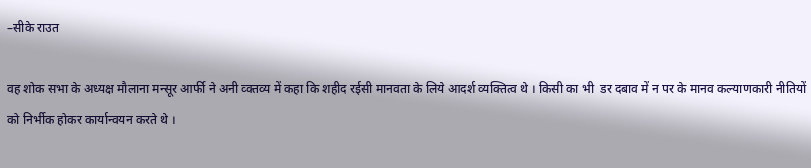–सीके राउत

वह शोक सभा के अध्यक्ष मौलाना मन्सूर आर्फी ने अनी व्क्तव्य में कहा कि शहीद रईसी मानवता के लिये आदर्श व्यक्तित्व थे । किसी का भी  डर दबाव में न पर के मानव कल्याणकारी नीतियों को निर्भीक होकर कार्यान्वयन करते थे ।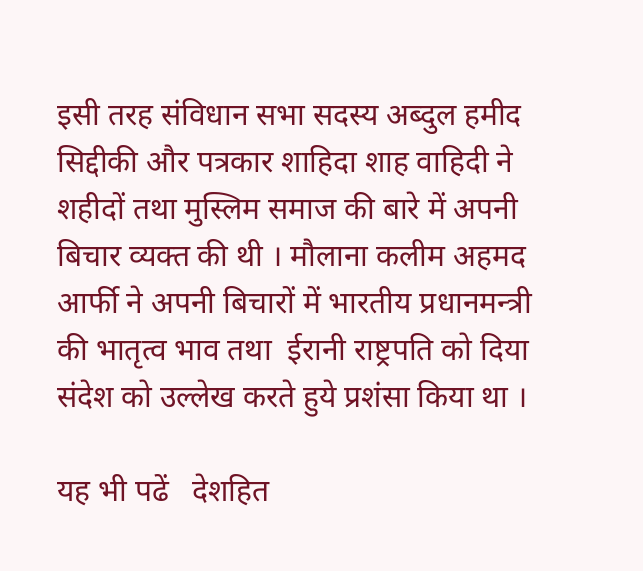इसी तरह संविधान सभा सदस्य अब्दुल हमीद सिद्दीकी और पत्रकार शाहिदा शाह वाहिदी ने शहीदों तथा मुस्लिम समाज की बारे में अपनी  बिचार व्यक्त की थी । मौलाना कलीम अहमद आर्फी ने अपनी बिचारों में भारतीय प्रधानमन्त्री की भातृत्व भाव तथा  ईरानी राष्ट्रपति को दिया  संदेश को उल्लेख करते हुये प्रशंसा किया था ।

यह भी पढें   देशहित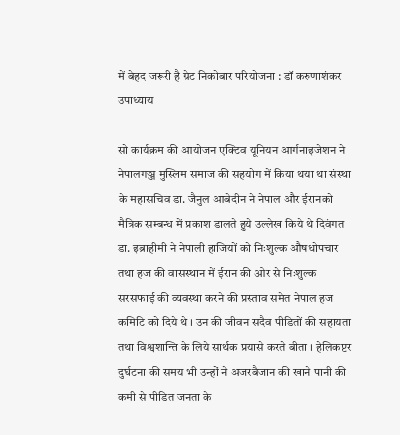में बेहद जरूरी है ग्रेट निकोबार परियोजना : डॉ करुणाशंकर उपाध्याय

सो कार्यक्रम की आयोजन एक्टिव यूनियन आर्गनाइजेशन ने नेपालगञ्ज मुस्लिम समाज की सहयोग में किया थया था संस्था के महासचिव डा. जैनुल आबेदीन ने नेपाल और ईरानको मैत्रिक सम्बन्ध में प्रकाश डालते हुये उल्लेख किये थे दिवंगत डा. इब्राहीमी ने नेपाली हाजियों को निःशुल्क औषधोपचार तथा हज की वासस्थान में ईरान की ओर से निःशुल्क सरसफाई की व्यवस्था करने की प्रस्ताव समेत नेपाल हज कमिटि को दिये थे । उन की जीवन सदैव पीडितों की सहायता तथा विश्वशान्ति के लिये सार्थक प्रयासे करते बीता । हेलिकप्टर दुर्घटना की समय भी उन्हों ने अजरबैजान की खाने पानी की कमी से पीडित जनता के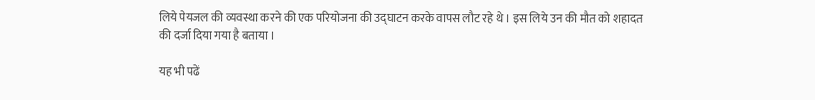लिये पेयजल की व्यवस्था करने की एक परियोजना की उद्घाटन करके वापस लौट रहे थे । इस लिये उन की मौत को शहादत की दर्जा दिया गया है बताया ।

यह भी पढें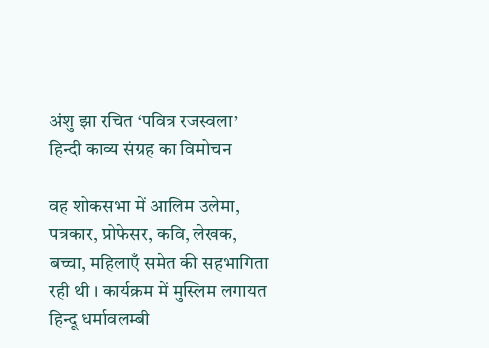अंशु झा रचित ‘पवित्र रजस्वला’ हिन्दी काव्य संग्रह का विमोचन

वह शोकसभा में आलिम उलेमा, पत्रकार, प्रोफेसर, कवि, लेखक, बच्चा, महिलाएँ समेत की सहभागिता रही थी । कार्यक्रम में मुस्लिम लगायत  हिन्दू धर्मावलम्बी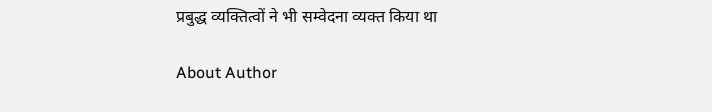प्रबुद्ध व्यक्तित्वों ने भी सम्वेदना व्यक्त किया था

About Author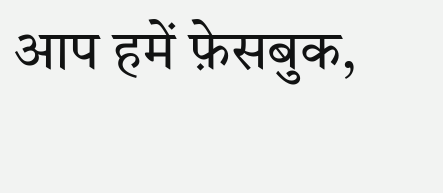आप हमें फ़ेसबुक,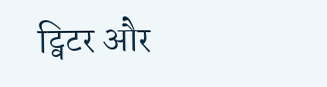ट्विटर और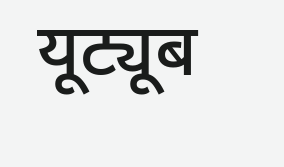यूट्यूब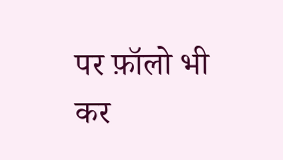पर फ़ॉलो भी कर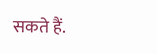सकते हैं.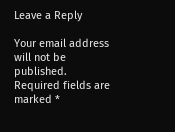Leave a Reply

Your email address will not be published. Required fields are marked *